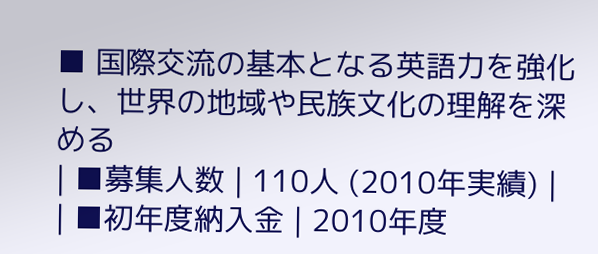■ 国際交流の基本となる英語力を強化し、世界の地域や民族文化の理解を深める
| ■募集人数 | 110人 (2010年実績) |
| ■初年度納入金 | 2010年度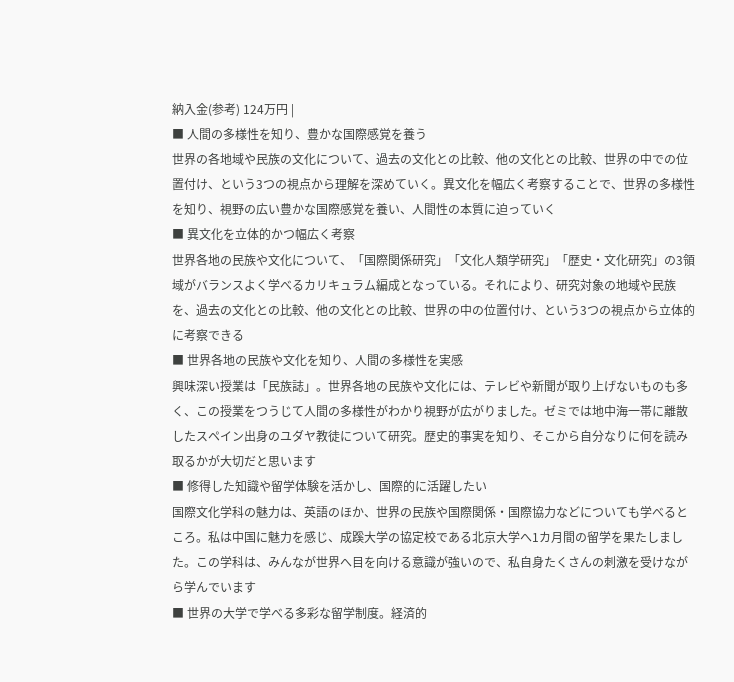納入金(参考) 124万円 |
■ 人間の多様性を知り、豊かな国際感覚を養う
世界の各地域や民族の文化について、過去の文化との比較、他の文化との比較、世界の中での位置付け、という3つの視点から理解を深めていく。異文化を幅広く考察することで、世界の多様性を知り、視野の広い豊かな国際感覚を養い、人間性の本質に迫っていく
■ 異文化を立体的かつ幅広く考察
世界各地の民族や文化について、「国際関係研究」「文化人類学研究」「歴史・文化研究」の3領域がバランスよく学べるカリキュラム編成となっている。それにより、研究対象の地域や民族を、過去の文化との比較、他の文化との比較、世界の中の位置付け、という3つの視点から立体的に考察できる
■ 世界各地の民族や文化を知り、人間の多様性を実感
興味深い授業は「民族誌」。世界各地の民族や文化には、テレビや新聞が取り上げないものも多く、この授業をつうじて人間の多様性がわかり視野が広がりました。ゼミでは地中海一帯に離散したスペイン出身のユダヤ教徒について研究。歴史的事実を知り、そこから自分なりに何を読み取るかが大切だと思います
■ 修得した知識や留学体験を活かし、国際的に活躍したい
国際文化学科の魅力は、英語のほか、世界の民族や国際関係・国際協力などについても学べるところ。私は中国に魅力を感じ、成蹊大学の協定校である北京大学へ1カ月間の留学を果たしました。この学科は、みんなが世界へ目を向ける意識が強いので、私自身たくさんの刺激を受けながら学んでいます
■ 世界の大学で学べる多彩な留学制度。経済的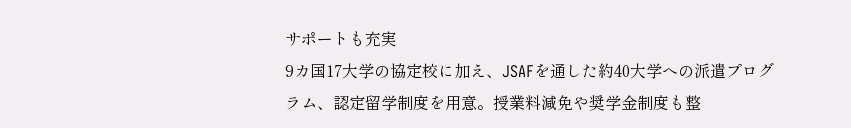サポートも充実
9カ国17大学の協定校に加え、JSAFを通した約40大学への派遣プログラム、認定留学制度を用意。授業料減免や奨学金制度も整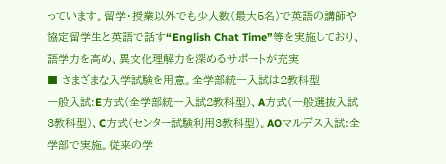っています。留学・授業以外でも少人数(最大5名)で英語の講師や協定留学生と英語で話す“English Chat Time”等を実施しており、語学力を高め、異文化理解力を深めるサポートが充実
■ さまざまな入学試験を用意。全学部統一入試は2教科型
一般入試:E方式(全学部統一入試2教科型)、A方式(一般選抜入試3教科型)、C方式(センター試験利用3教科型)。AOマルデス入試:全学部で実施。従来の学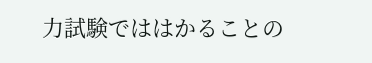力試験でははかることの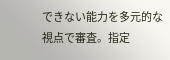できない能力を多元的な視点で審査。指定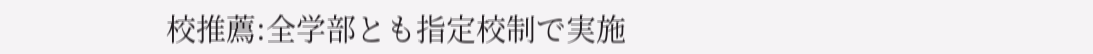校推薦:全学部とも指定校制で実施